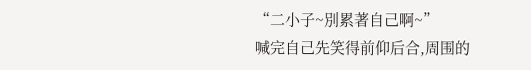“二小子~別累著自己啊~”
喊完自己先笑得前仰后合,周围的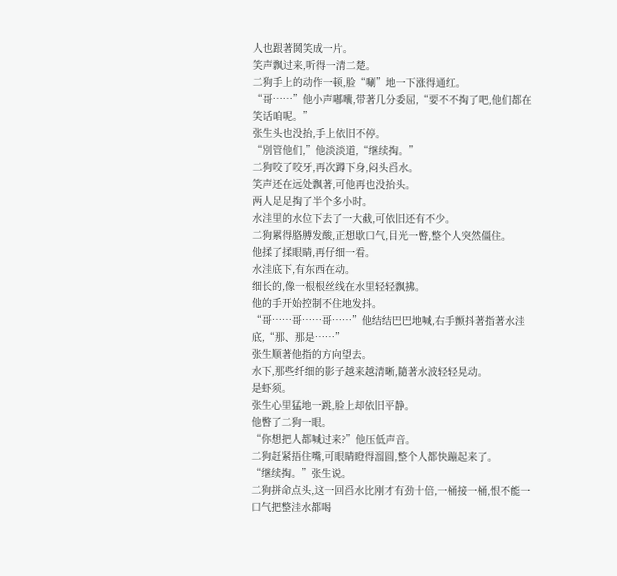人也跟著鬨笑成一片。
笑声飘过来,听得一清二楚。
二狗手上的动作一顿,脸“唰”地一下涨得通红。
“哥……”他小声嘟囔,带著几分委屈,“要不不掏了吧,他们都在笑话咱呢。”
张生头也没抬,手上依旧不停。
“別管他们,”他淡淡道,“继续掏。”
二狗咬了咬牙,再次蹲下身,闷头舀水。
笑声还在远处飘著,可他再也没抬头。
两人足足掏了半个多小时。
水洼里的水位下去了一大截,可依旧还有不少。
二狗累得胳膊发酸,正想歇口气,目光一瞥,整个人突然僵住。
他揉了揉眼睛,再仔细一看。
水洼底下,有东西在动。
细长的,像一根根丝线在水里轻轻飘拂。
他的手开始控制不住地发抖。
“哥……哥……哥……”他结结巴巴地喊,右手颤抖著指著水洼底,“那、那是……”
张生顺著他指的方向望去。
水下,那些纤细的影子越来越清晰,隨著水波轻轻晃动。
是虾须。
张生心里猛地一跳,脸上却依旧平静。
他瞥了二狗一眼。
“你想把人都喊过来?”他压低声音。
二狗赶紧捂住嘴,可眼睛瞪得溜圆,整个人都快蹦起来了。
“继续掏。”张生说。
二狗拼命点头,这一回舀水比刚才有劲十倍,一桶接一桶,恨不能一口气把整洼水都喝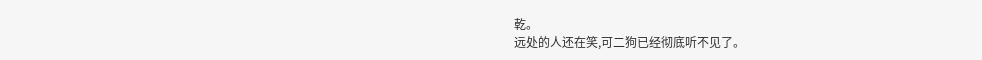乾。
远处的人还在笑,可二狗已经彻底听不见了。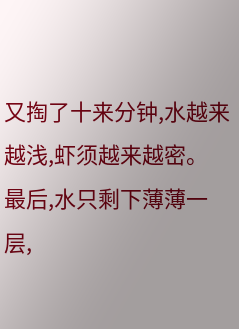又掏了十来分钟,水越来越浅,虾须越来越密。
最后,水只剩下薄薄一层,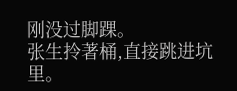刚没过脚踝。
张生拎著桶,直接跳进坑里。